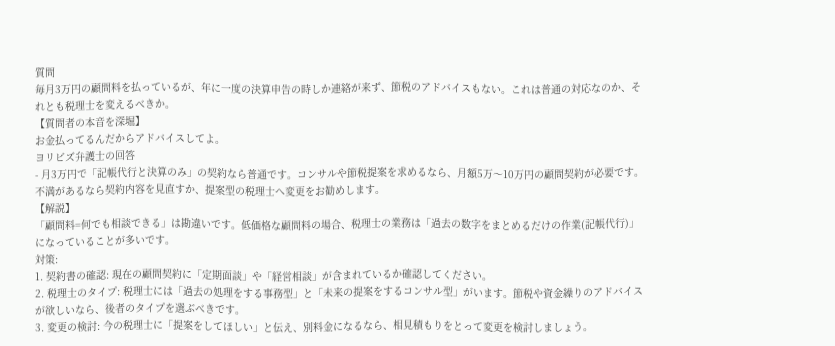質問
毎月3万円の顧問料を払っているが、年に一度の決算申告の時しか連絡が来ず、節税のアドバイスもない。これは普通の対応なのか、それとも税理士を変えるべきか。
【質問者の本音を深堀】
お金払ってるんだからアドバイスしてよ。
ヨリビズ弁護士の回答
- 月3万円で「記帳代行と決算のみ」の契約なら普通です。コンサルや節税提案を求めるなら、月額5万〜10万円の顧問契約が必要です。不満があるなら契約内容を見直すか、提案型の税理士へ変更をお勧めします。
【解説】
「顧問料=何でも相談できる」は勘違いです。低価格な顧問料の場合、税理士の業務は「過去の数字をまとめるだけの作業(記帳代行)」になっていることが多いです。
対策:
1. 契約書の確認: 現在の顧問契約に「定期面談」や「経営相談」が含まれているか確認してください。
2. 税理士のタイプ: 税理士には「過去の処理をする事務型」と「未来の提案をするコンサル型」がいます。節税や資金繰りのアドバイスが欲しいなら、後者のタイプを選ぶべきです。
3. 変更の検討: 今の税理士に「提案をしてほしい」と伝え、別料金になるなら、相見積もりをとって変更を検討しましょう。